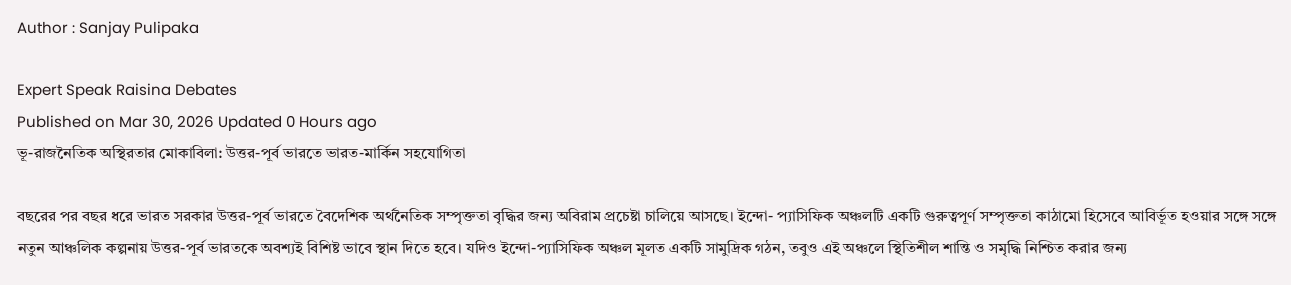Author : Sanjay Pulipaka

Expert Speak Raisina Debates
Published on Mar 30, 2026 Updated 0 Hours ago
ভূ-রাজনৈতিক অস্থিরতার মোকাবিলা: উত্তর-পূর্ব ভারতে ভারত-মার্কিন সহযোগিতা

বছরের পর বছর ধরে ভারত সরকার উত্তর-পূর্ব ভারতে বৈদেশিক অর্থনৈতিক সম্পৃক্ততা বৃদ্ধির জন্য অবিরাম প্রচেষ্টা চালিয়ে আসছে। ইন্দো- প্যাসিফিক অঞ্চলটি একটি গুরুত্বপূর্ণ সম্পৃক্ততা কাঠামো হিসেবে আবির্ভূত হওয়ার সঙ্গে সঙ্গে নতুন আঞ্চলিক কল্পনায় উত্তর-পূর্ব ভারতকে অবশ্যই বিশিষ্ট ভাবে স্থান দিতে হবে। যদিও ইন্দো-প্যাসিফিক অঞ্চল মূলত একটি সামুদ্রিক গঠন, তবুও এই অঞ্চলে স্থিতিশীল শান্তি ও সমৃদ্ধি নিশ্চিত করার জন্য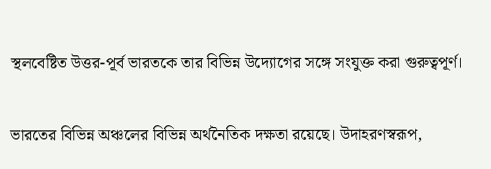স্থলবেষ্টিত উত্তর-পূর্ব ভারতকে তার বিভিন্ন উদ্যোগের সঙ্গে সংযুক্ত করা গুরুত্বপূর্ণ।

ভারতের বিভিন্ন অঞ্চলের বিভিন্ন অর্থনৈতিক দক্ষতা রয়েছে। উদাহরণস্বরূপ,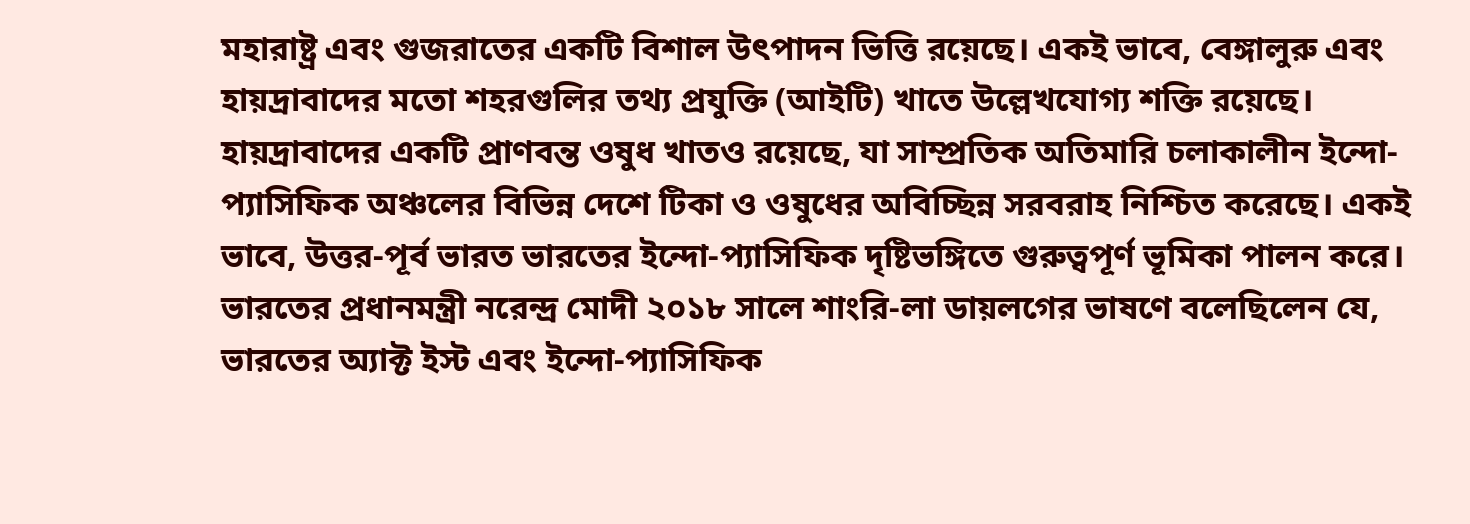মহারাষ্ট্র এবং গুজরাতের একটি বিশাল উৎপাদন ভিত্তি রয়েছে। একই ভাবে, বেঙ্গালুরু এবং হায়দ্রাবাদের মতো শহরগুলির তথ্য প্রযুক্তি (আইটি) খাতে উল্লেখযোগ্য শক্তি রয়েছে। হায়দ্রাবাদের একটি প্রাণবন্ত ওষুধ খাতও রয়েছে, যা সাম্প্রতিক অতিমারি চলাকালীন ইন্দো-প্যাসিফিক অঞ্চলের বিভিন্ন দেশে টিকা ও ওষুধের অবিচ্ছিন্ন সরবরাহ নিশ্চিত করেছে। একই ভাবে, উত্তর-পূর্ব ভারত ভারতের ইন্দো-প্যাসিফিক দৃষ্টিভঙ্গিতে গুরুত্বপূর্ণ ভূমিকা পালন করে। ভারতের প্রধানমন্ত্রী নরেন্দ্র মোদী ২০১৮ সালে শাংরি-লা ডায়লগের ভাষণে বলেছিলেন যে, ভারতের অ্যাক্ট ইস্ট এবং ইন্দো-প্যাসিফিক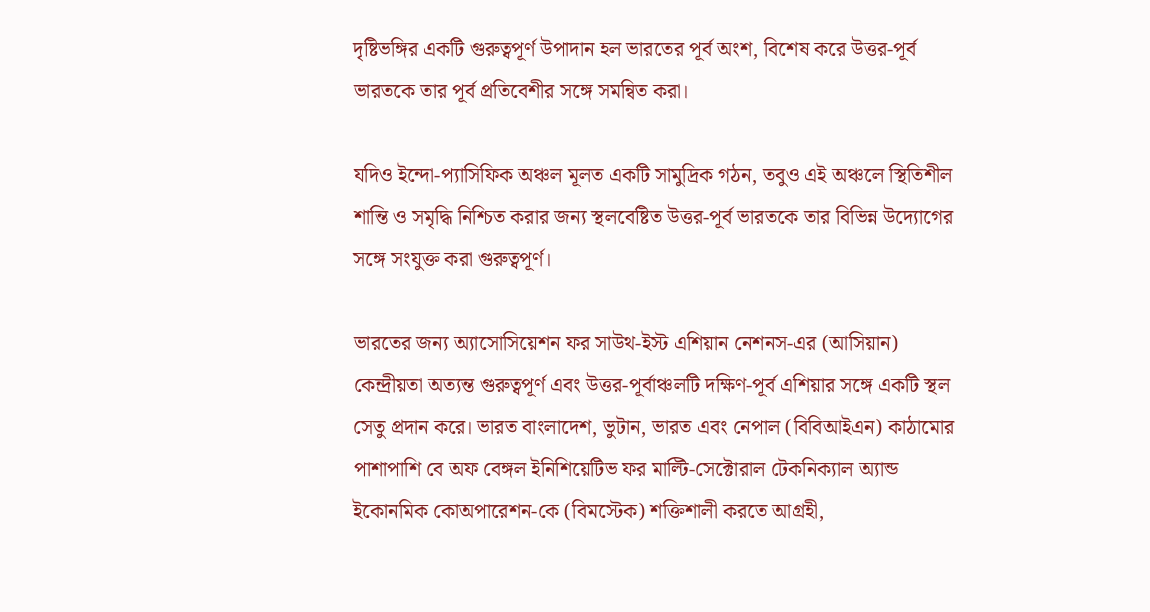দৃষ্টিভঙ্গির একটি গুরুত্বপূর্ণ উপাদান হল ভারতের পূর্ব অংশ, বিশেষ করে উত্তর-পূর্ব ভারতকে তার পূর্ব প্রতিবেশীর সঙ্গে সমন্বিত করা।

যদিও ইন্দো-প্যাসিফিক অঞ্চল মূলত একটি সামুদ্রিক গঠন, তবুও এই অঞ্চলে স্থিতিশীল শান্তি ও সমৃদ্ধি নিশ্চিত করার জন্য স্থলবেষ্টিত উত্তর-পূর্ব ভারতকে তার বিভিন্ন উদ্যোগের সঙ্গে সংযুক্ত করা গুরুত্বপূর্ণ।

ভারতের জন্য অ্যাসোসিয়েশন ফর সাউথ-ইস্ট এশিয়ান নেশনস-এর (আসিয়ান) কেন্দ্রীয়তা অত্যন্ত গুরুত্বপূর্ণ এবং উত্তর-পূর্বাঞ্চলটি দক্ষিণ-পূর্ব এশিয়ার সঙ্গে একটি স্থল সেতু প্রদান করে। ভারত বাংলাদেশ, ভুটান, ভারত এবং নেপাল (বিবিআইএন) কাঠামোর পাশাপাশি বে অফ বেঙ্গল ইনিশিয়েটিভ ফর মাল্টি-সেক্টোরাল টেকনিক্যাল অ্যান্ড ইকোনমিক কোঅপারেশন-কে (বিমস্টেক) শক্তিশালী করতে আগ্রহী,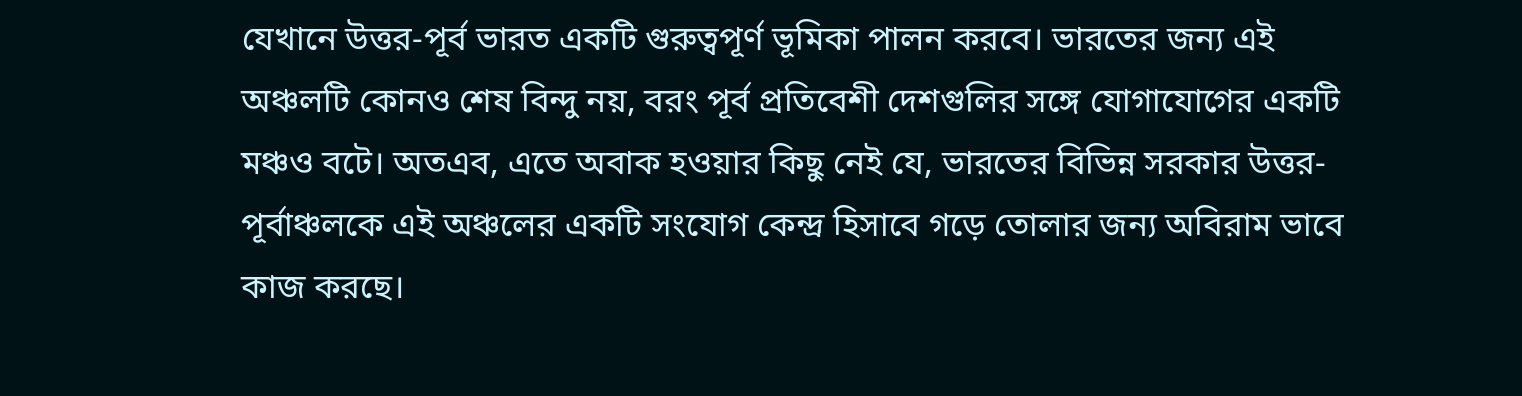যেখানে উত্তর-পূর্ব ভারত একটি গুরুত্বপূর্ণ ভূমিকা পালন করবে। ভারতের জন্য এই অঞ্চলটি কোনও শেষ বিন্দু নয়, বরং পূর্ব প্রতিবেশী দেশগুলির সঙ্গে যোগাযোগের একটি মঞ্চও বটে। অতএব, এতে অবাক হওয়ার কিছু নেই যে, ভারতের বিভিন্ন সরকার উত্তর-পূর্বাঞ্চলকে এই অঞ্চলের একটি সংযোগ কেন্দ্র হিসাবে গড়ে তোলার জন্য অবিরাম ভাবে কাজ করছে।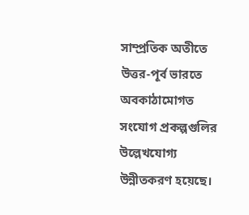সাম্প্রতিক অতীতে উত্তর-পূর্ব ভারতে অবকাঠামোগত সংযোগ প্রকল্পগুলির উল্লেখযোগ্য উন্নীতকরণ হয়েছে।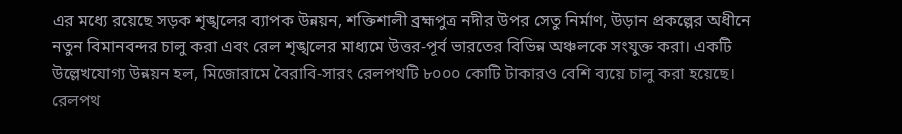এর মধ্যে রয়েছে সড়ক শৃঙ্খলের ব্যাপক উন্নয়ন, শক্তিশালী ব্রহ্মপুত্র নদীর উপর সেতু নির্মাণ, উড়ান প্রকল্পের অধীনে নতুন বিমানবন্দর চালু করা এবং রেল শৃঙ্খলের মাধ্যমে উত্তর-পূর্ব ভারতের বিভিন্ন অঞ্চলকে সংযুক্ত করা। একটি উল্লেখযোগ্য উন্নয়ন হল, মিজোরামে বৈরাবি-সারং রেলপথটি ৮০০০ কোটি টাকারও বেশি ব্যয়ে চালু করা হয়েছে। রেলপথ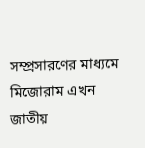সম্প্রসারণের মাধ্যমে মিজোরাম এখন জাতীয়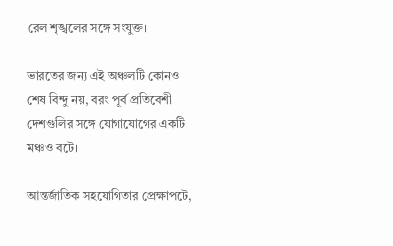রেল শৃঙ্খলের সঙ্গে সংযুক্ত।

ভারতের জন্য এই অঞ্চলটি কোনও শেষ বিন্দু নয়, বরং পূর্ব প্রতিবেশী দেশগুলির সঙ্গে যোগাযোগের একটি মঞ্চও বটে।

আন্তর্জাতিক সহযোগিতার প্রেক্ষাপটে,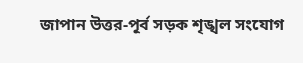জাপান উত্তর-পূর্ব সড়ক শৃঙ্খল সংযোগ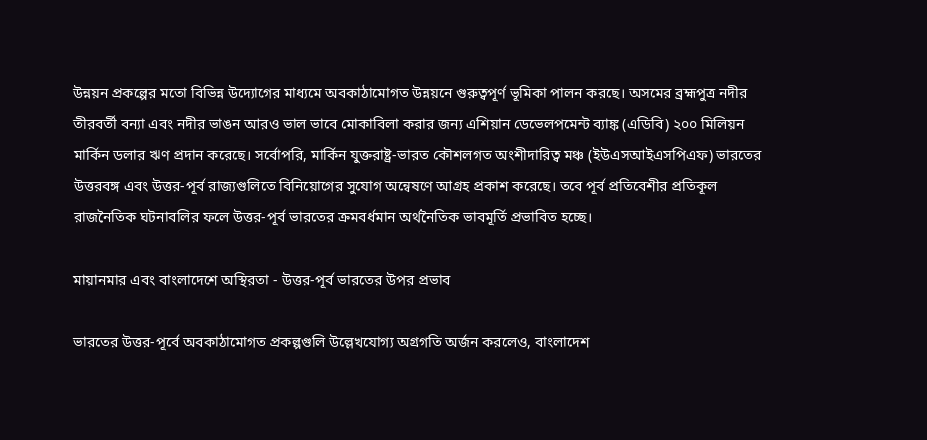উন্নয়ন প্রকল্পের মতো বিভিন্ন উদ্যোগের মাধ্যমে অবকাঠামোগত উন্নয়নে গুরুত্বপূর্ণ ভূমিকা পালন করছে। অসমের ব্রহ্মপুত্র নদীর তীরবর্তী বন্যা এবং নদীর ভাঙন আরও ভাল ভাবে মোকাবিলা করার জন্য এশিয়ান ডেভেলপমেন্ট ব্যাঙ্ক (এডিবি) ২০০ মিলিয়ন মার্কিন ডলার ঋণ প্রদান করেছে। সর্বোপরি, মার্কিন যুক্তরাষ্ট্র-ভারত কৌশলগত অংশীদারিত্ব মঞ্চ (ইউএসআইএসপিএফ) ভারতের উত্তরবঙ্গ এবং উত্তর-পূর্ব রাজ্যগুলিতে বিনিয়োগের সুযোগ অন্বেষণে আগ্রহ প্রকাশ করেছে। তবে পূর্ব প্রতিবেশীর প্রতিকূল রাজনৈতিক ঘটনাবলির ফলে উত্তর-পূর্ব ভারতের ক্রমবর্ধমান অর্থনৈতিক ভাবমূর্তি প্রভাবিত হচ্ছে।

মায়ানমার এবং বাংলাদেশে অস্থিরতা - উত্তর-পূর্ব ভারতের উপর প্রভাব

ভারতের উত্তর-পূর্বে অবকাঠামোগত প্রকল্পগুলি উল্লেখযোগ্য অগ্রগতি অর্জন করলেও, বাংলাদেশ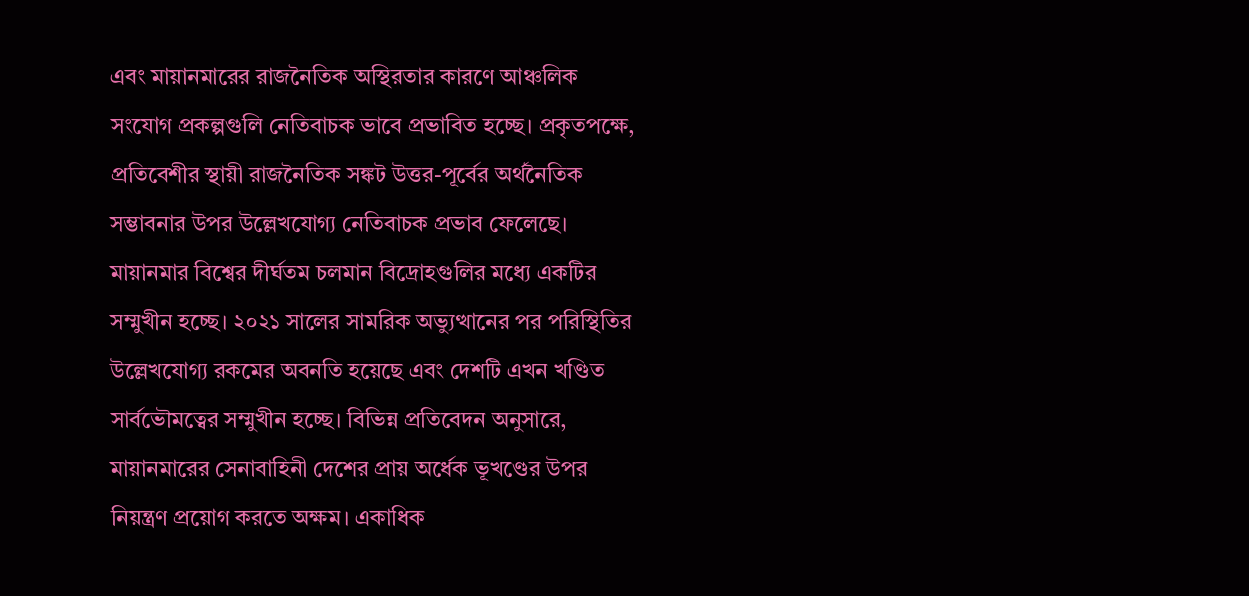এবং মায়ানমারের রাজনৈতিক অস্থিরতার কারণে আঞ্চলিক সংযোগ প্রকল্পগুলি নেতিবাচক ভাবে প্রভাবিত হচ্ছে। প্রকৃতপক্ষে, প্রতিবেশীর স্থায়ী রাজনৈতিক সঙ্কট উত্তর-পূর্বের অর্থনৈতিক সম্ভাবনার উপর উল্লেখযোগ্য নেতিবাচক প্রভাব ফেলেছে। মায়ানমার বিশ্বের দীর্ঘতম চলমান বিদ্রোহগুলির মধ্যে একটির সম্মুখীন হচ্ছে। ২০২১ সালের সামরিক অভ্যুত্থানের পর পরিস্থিতির উল্লেখযোগ্য রকমের অবনতি হয়েছে এবং দেশটি এখন খণ্ডিত সার্বভৌমত্বের সম্মুখীন হচ্ছে। বিভিন্ন প্রতিবেদন অনুসারে, মায়ানমারের সেনাবাহিনী দেশের প্রায় অর্ধেক ভূখণ্ডের উপর নিয়ন্ত্রণ প্রয়োগ করতে অক্ষম। একাধিক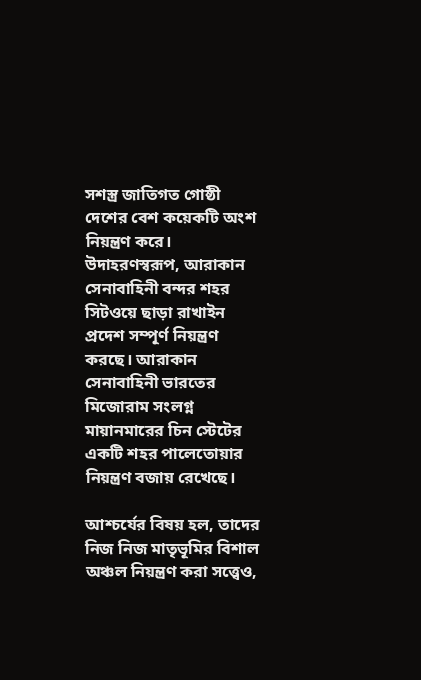সশস্ত্র জাতিগত গোষ্ঠী দেশের বেশ কয়েকটি অংশ নিয়ন্ত্রণ করে। উদাহরণস্বরূপ, আরাকান সেনাবাহিনী বন্দর শহর সিটওয়ে ছাড়া রাখাইন প্রদেশ সম্পূর্ণ নিয়ন্ত্রণ করছে। আরাকান সেনাবাহিনী ভারতের মিজোরাম সংলগ্ন মায়ানমারের চিন স্টেটের একটি শহর পালেতোয়ার নিয়ন্ত্রণ বজায় রেখেছে।

আশ্চর্যের বিষয় হল, তাদের নিজ নিজ মাতৃভূমির বিশাল অঞ্চল নিয়ন্ত্রণ করা সত্ত্বেও,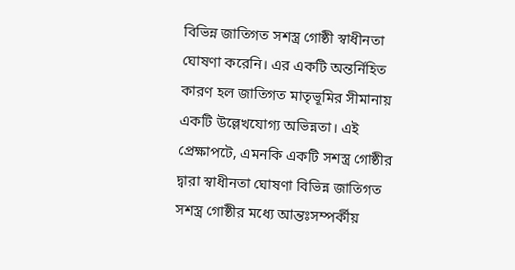বিভিন্ন জাতিগত সশস্ত্র গোষ্ঠী স্বাধীনতা ঘোষণা করেনি। এর একটি অন্তর্নিহিত কারণ হল জাতিগত মাতৃভূমির সীমানায় একটি উল্লেখযোগ্য অভিন্নতা। এই প্রেক্ষাপটে, এমনকি একটি সশস্ত্র গোষ্ঠীর দ্বারা স্বাধীনতা ঘোষণা বিভিন্ন জাতিগত সশস্ত্র গোষ্ঠীর মধ্যে আন্তঃসম্পর্কীয়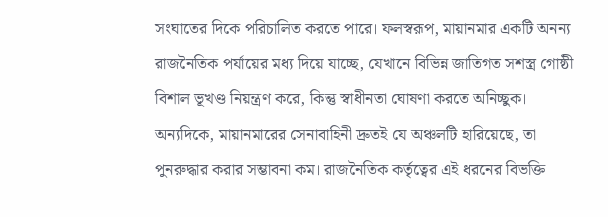সংঘাতের দিকে পরিচালিত করতে পারে। ফলস্বরূপ, মায়ানমার একটি অনন্য রাজনৈতিক পর্যায়ের মধ্য দিয়ে যাচ্ছে, যেখানে বিভিন্ন জাতিগত সশস্ত্র গোষ্ঠী বিশাল ভূখণ্ড নিয়ন্ত্রণ করে, কিন্তু স্বাধীনতা ঘোষণা করতে অনিচ্ছুক। অন্যদিকে, মায়ানমারের সেনাবাহিনী দ্রুতই যে অঞ্চলটি হারিয়েছে, তা পুনরুদ্ধার করার সম্ভাবনা কম। রাজনৈতিক কর্তৃত্বের এই ধরনের বিভক্তি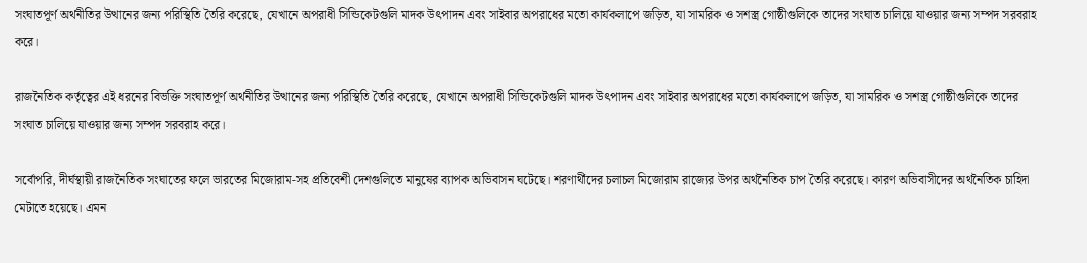সংঘাতপূর্ণ অর্থনীতির উত্থানের জন্য পরিস্থিতি তৈরি করেছে, যেখানে অপরাধী সিন্ডিকেটগুলি মাদক উৎপাদন এবং সাইবার অপরাধের মতো কার্যকলাপে জড়িত, যা সামরিক ও সশস্ত্র গোষ্ঠীগুলিকে তাদের সংঘাত চালিয়ে যাওয়ার জন্য সম্পদ সরবরাহ করে।

রাজনৈতিক কর্তৃত্বের এই ধরনের বিভক্তি সংঘাতপূর্ণ অর্থনীতির উত্থানের জন্য পরিস্থিতি তৈরি করেছে, যেখানে অপরাধী সিন্ডিকেটগুলি মাদক উৎপাদন এবং সাইবার অপরাধের মতো কার্যকলাপে জড়িত, যা সামরিক ও সশস্ত্র গোষ্ঠীগুলিকে তাদের সংঘাত চালিয়ে যাওয়ার জন্য সম্পদ সরবরাহ করে।

সর্বোপরি, দীর্ঘস্থায়ী রাজনৈতিক সংঘাতের ফলে ভারতের মিজোরাম-সহ প্রতিবেশী দেশগুলিতে মানুষের ব্যাপক অভিবাসন ঘটেছে। শরণার্থীদের চলাচল মিজোরাম রাজ্যের উপর অর্থনৈতিক চাপ তৈরি করেছে। কারণ অভিবাসীদের অর্থনৈতিক চাহিদা মেটাতে হয়েছে। এমন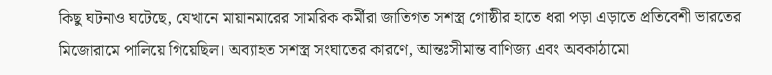কিছু ঘটনাও ঘটেছে, যেখানে মায়ানমারের সামরিক কর্মীরা জাতিগত সশস্ত্র গোষ্ঠীর হাতে ধরা পড়া এড়াতে প্রতিবেশী ভারতের মিজোরামে পালিয়ে গিয়েছিল। অব্যাহত সশস্ত্র সংঘাতের কারণে, আন্তঃসীমান্ত বাণিজ্য এবং অবকাঠামো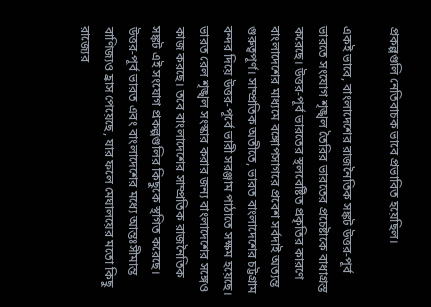প্রকল্পগুলি নেতিবাচক ভাবে প্রভাবিত হয়েছিল।

একই ভাবে, বাংলাদেশের রাজনৈতিক সঙ্কট উত্তর-পূর্ব ভারতে সংযোগ শৃঙ্খল তৈরির ভারতের প্রচেষ্টাকে বাধাগ্রস্ত করেছে। উত্তর-পূর্ব ভারতের স্থলবেষ্টিত প্রকৃতির কারণে বাংলাদেশের মাধ্যমে বঙ্গোপসাগরে প্রবেশ সর্বদাই অত্যন্ত গুরুত্বপূর্ণ। সাম্প্রতিক অতীতে, ভারত বাংলাদেশের চট্টগ্রাম বন্দর দিয়ে উত্তর-পূর্বে ভারী সরঞ্জাম পাঠাতে সক্ষম হয়েছে। ভারত রেল শৃঙ্খল সংস্কার করার জন্য বাংলাদেশের সঙ্গেও কাজ করছে। তবে বাংলাদেশের সাম্প্রতিক রাজনৈতিক সঙ্কট এই সংযোগ প্রকল্পগুলির কিছুকে স্থগিত করেছে। উত্তর-পূর্ব ভারত এবং বাংলাদেশের মধ্যে আন্তঃসীমান্ত বাণিজ্যও হ্রাস পেয়েছে, যার ফলে মেঘালয়ের মতো কিছু রাজ্যের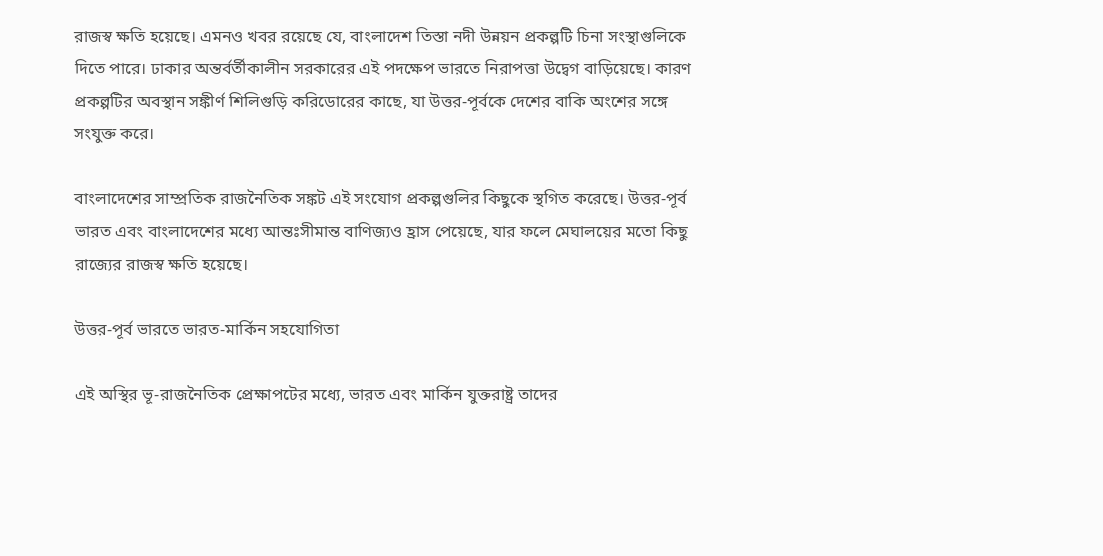রাজস্ব ক্ষতি হয়েছে। এমনও খবর রয়েছে যে, বাংলাদেশ তিস্তা নদী উন্নয়ন প্রকল্পটি চিনা সংস্থাগুলিকে দিতে পারে। ঢাকার অন্তর্বর্তীকালীন সরকারের এই পদক্ষেপ ভারতে নিরাপত্তা উদ্বেগ বাড়িয়েছে। কারণ প্রকল্পটির অবস্থান সঙ্কীর্ণ শিলিগুড়ি করিডোরের কাছে, যা উত্তর-পূর্বকে দেশের বাকি অংশের সঙ্গে সংযুক্ত করে।

বাংলাদেশের সাম্প্রতিক রাজনৈতিক সঙ্কট এই সংযোগ প্রকল্পগুলির কিছুকে স্থগিত করেছে। উত্তর-পূর্ব ভারত এবং বাংলাদেশের মধ্যে আন্তঃসীমান্ত বাণিজ্যও হ্রাস পেয়েছে, যার ফলে মেঘালয়ের মতো কিছু রাজ্যের রাজস্ব ক্ষতি হয়েছে।

উত্তর-পূর্ব ভারতে ভারত-মার্কিন সহযোগিতা

এই অস্থির ভূ-রাজনৈতিক প্রেক্ষাপটের মধ্যে, ভারত এবং মার্কিন যুক্তরাষ্ট্র তাদের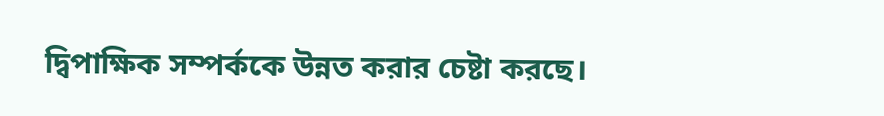দ্বিপাক্ষিক সম্পর্ককে উন্নত করার চেষ্টা করছে।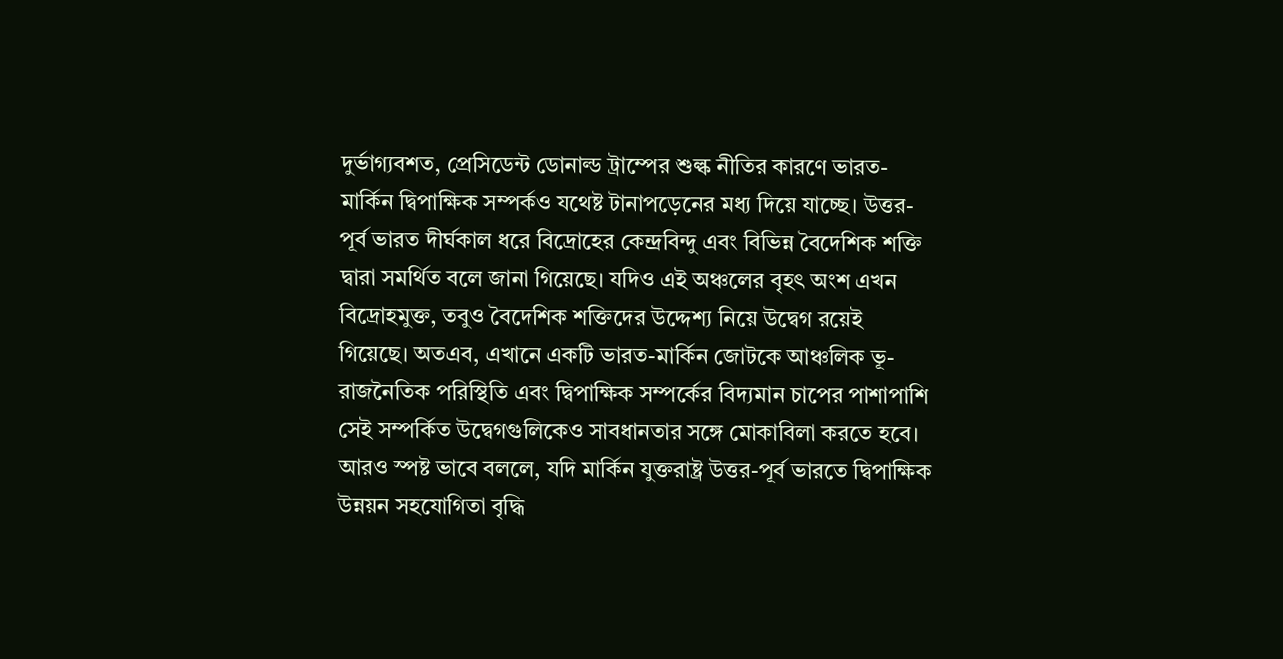দুর্ভাগ্যবশত, প্রেসিডেন্ট ডোনাল্ড ট্রাম্পের শুল্ক নীতির কারণে ভারত-মার্কিন দ্বিপাক্ষিক সম্পর্কও যথেষ্ট টানাপড়েনের মধ্য দিয়ে যাচ্ছে। উত্তর-পূর্ব ভারত দীর্ঘকাল ধরে বিদ্রোহের কেন্দ্রবিন্দু এবং বিভিন্ন বৈদেশিক শক্তি দ্বারা সমর্থিত বলে জানা গিয়েছে। যদিও এই অঞ্চলের বৃহৎ অংশ এখন বিদ্রোহমুক্ত, তবুও বৈদেশিক শক্তিদের উদ্দেশ্য নিয়ে উদ্বেগ রয়েই গিয়েছে। অতএব, এখানে একটি ভারত-মার্কিন জোটকে আঞ্চলিক ভূ-রাজনৈতিক পরিস্থিতি এবং দ্বিপাক্ষিক সম্পর্কের বিদ্যমান চাপের পাশাপাশি সেই সম্পর্কিত উদ্বেগগুলিকেও সাবধানতার সঙ্গে মোকাবিলা করতে হবে। আরও স্পষ্ট ভাবে বললে, যদি মার্কিন যুক্তরাষ্ট্র উত্তর-পূর্ব ভারতে দ্বিপাক্ষিক উন্নয়ন সহযোগিতা বৃদ্ধি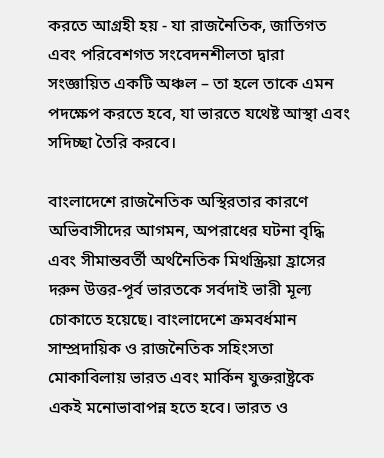করতে আগ্রহী হয় - যা রাজনৈতিক, জাতিগত এবং পরিবেশগত সংবেদনশীলতা দ্বারা সংজ্ঞায়িত একটি অঞ্চল – তা হলে তাকে এমন পদক্ষেপ করতে হবে, যা ভারতে যথেষ্ট আস্থা এবং সদিচ্ছা তৈরি করবে।

বাংলাদেশে রাজনৈতিক অস্থিরতার কারণে অভিবাসীদের আগমন, অপরাধের ঘটনা বৃদ্ধি এবং সীমান্তবর্তী অর্থনৈতিক মিথস্ক্রিয়া হ্রাসের দরুন উত্তর-পূর্ব ভারতকে সর্বদাই ভারী মূল্য চোকাতে হয়েছে। বাংলাদেশে ক্রমবর্ধমান সাম্প্রদায়িক ও রাজনৈতিক সহিংসতা মোকাবিলায় ভারত এবং মার্কিন যুক্তরাষ্ট্রকে একই মনোভাবাপন্ন হতে হবে। ভারত ও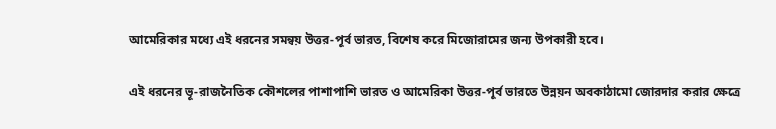আমেরিকার মধ্যে এই ধরনের সমন্বয় উত্তর-পূর্ব ভারত, বিশেষ করে মিজোরামের জন্য উপকারী হবে।

এই ধরনের ভূ-রাজনৈতিক কৌশলের পাশাপাশি ভারত ও আমেরিকা উত্তর-পূর্ব ভারতে উন্নয়ন অবকাঠামো জোরদার করার ক্ষেত্রে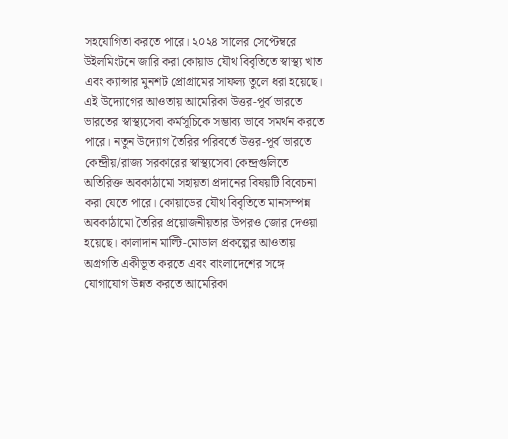সহযোগিতা করতে পারে। ২০২৪ সালের সেপ্টেম্বরে উইলমিংটনে জারি করা কোয়াড যৌথ বিবৃতিতে স্বাস্থ্য খাত এবং ক্যান্সার মুনশট প্রোগ্রামের সাফল্য তুলে ধরা হয়েছে। এই উদ্যোগের আওতায় আমেরিকা উত্তর-পূর্ব ভারতে ভারতের স্বাস্থ্যসেবা কর্মসূচিকে সম্ভাব্য ভাবে সমর্থন করতে পারে। নতুন উদ্যোগ তৈরির পরিবর্তে উত্তর-পূর্ব ভারতে কেন্দ্রীয়/রাজ্য সরকারের স্বাস্থ্যসেবা কেন্দ্রগুলিতে অতিরিক্ত অবকাঠামো সহায়তা প্রদানের বিষয়টি বিবেচনা করা যেতে পারে। কোয়াডের যৌথ বিবৃতিতে মানসম্পন্ন অবকাঠামো তৈরির প্রয়োজনীয়তার উপরও জোর দেওয়া হয়েছে। কালাদান মাল্টি-মোডাল প্রকল্পের আওতায় অগ্রগতি একীভূত করতে এবং বাংলাদেশের সঙ্গে যোগাযোগ উন্নত করতে আমেরিকা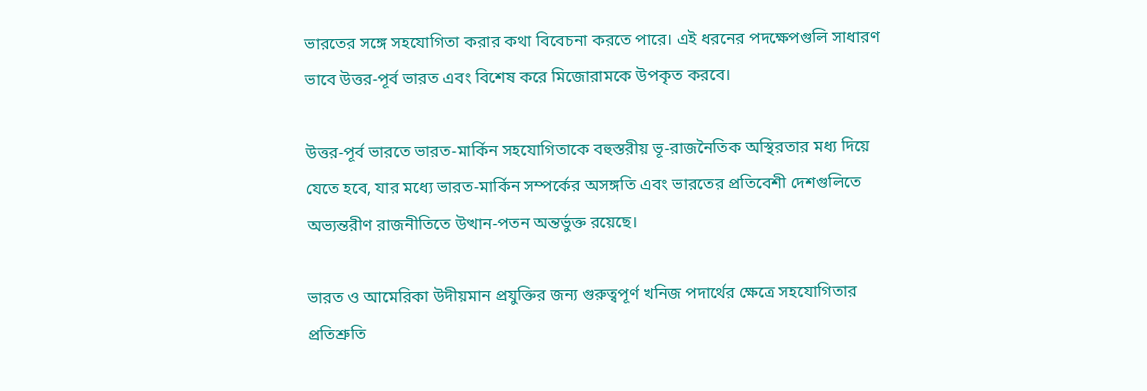ভারতের সঙ্গে সহযোগিতা করার কথা বিবেচনা করতে পারে। এই ধরনের পদক্ষেপগুলি সাধারণ ভাবে উত্তর-পূর্ব ভারত এবং বিশেষ করে মিজোরামকে উপকৃত করবে।

উত্তর-পূর্ব ভারতে ভারত-মার্কিন সহযোগিতাকে বহুস্তরীয় ভূ-রাজনৈতিক অস্থিরতার মধ্য দিয়ে যেতে হবে, যার মধ্যে ভারত-মার্কিন সম্পর্কের অসঙ্গতি এবং ভারতের প্রতিবেশী দেশগুলিতে অভ্যন্তরীণ রাজনীতিতে উত্থান-পতন অন্তর্ভুক্ত রয়েছে।

ভারত ও আমেরিকা উদীয়মান প্রযুক্তির জন্য গুরুত্বপূর্ণ খনিজ পদার্থের ক্ষেত্রে সহযোগিতার প্রতিশ্রুতি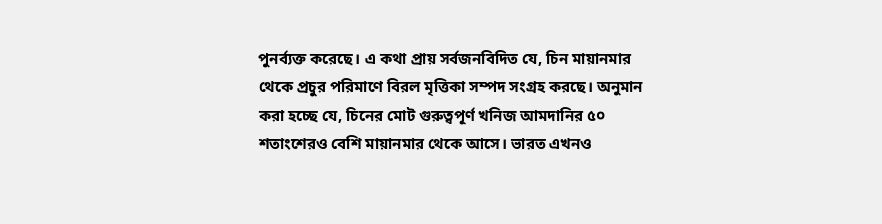পুনর্ব্যক্ত করেছে। এ কথা প্রায় সর্বজনবিদিত যে, চিন মায়ানমার থেকে প্রচুর পরিমাণে বিরল মৃত্তিকা সম্পদ সংগ্রহ করছে। অনুমান করা হচ্ছে যে, চিনের মোট গুরুত্বপূর্ণ খনিজ আমদানির ৫০ শতাংশেরও বেশি মায়ানমার থেকে আসে। ভারত এখনও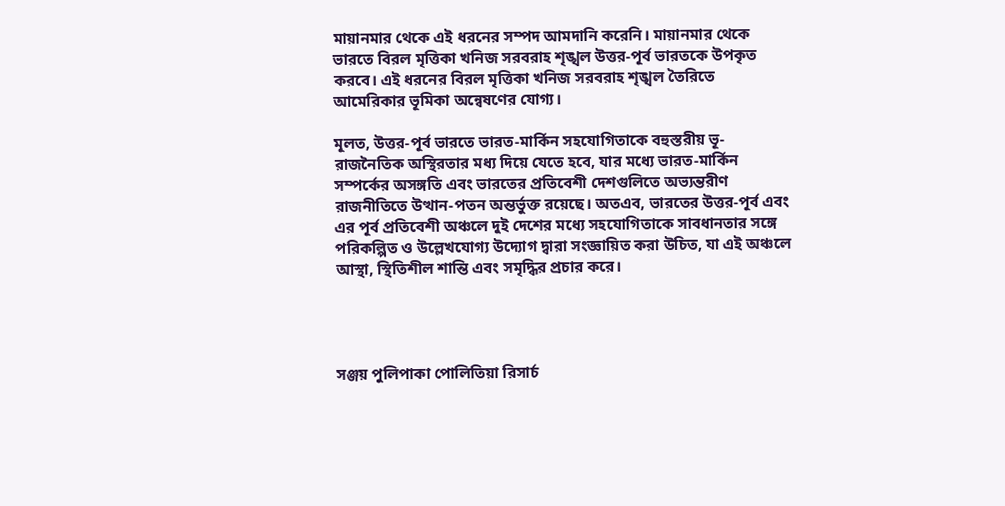মায়ানমার থেকে এই ধরনের সম্পদ আমদানি করেনি। মায়ানমার থেকে ভারতে বিরল মৃত্তিকা খনিজ সরবরাহ শৃঙ্খল উত্তর-পূর্ব ভারতকে উপকৃত করবে। এই ধরনের বিরল মৃত্তিকা খনিজ সরবরাহ শৃঙ্খল তৈরিতে আমেরিকার ভূমিকা অন্বেষণের যোগ্য।

মূলত, উত্তর-পূর্ব ভারতে ভারত-মার্কিন সহযোগিতাকে বহুস্তরীয় ভূ-রাজনৈতিক অস্থিরতার মধ্য দিয়ে যেতে হবে, যার মধ্যে ভারত-মার্কিন সম্পর্কের অসঙ্গতি এবং ভারতের প্রতিবেশী দেশগুলিতে অভ্যন্তরীণ রাজনীতিতে উত্থান-পতন অন্তর্ভুক্ত রয়েছে। অতএব, ভারতের উত্তর-পূর্ব এবং এর পূর্ব প্রতিবেশী অঞ্চলে দুই দেশের মধ্যে সহযোগিতাকে সাবধানতার সঙ্গে পরিকল্পিত ও উল্লেখযোগ্য উদ্যোগ দ্বারা সংজ্ঞায়িত করা উচিত, যা এই অঞ্চলে আস্থা, স্থিতিশীল শান্তি এবং সমৃদ্ধির প্রচার করে।




সঞ্জয় পুলিপাকা পোলিতিয়া রিসার্চ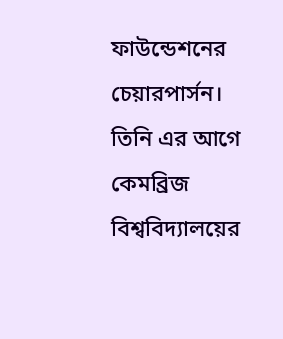ফাউন্ডেশনের চেয়ারপার্সন। তিনি এর আগে কেমব্রিজ বিশ্ববিদ্যালয়ের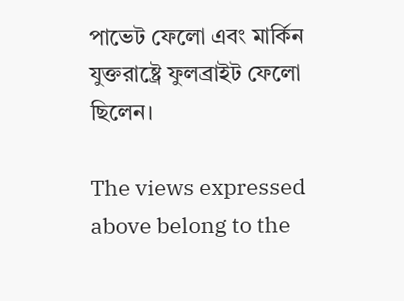পাভেট ফেলো এবং মার্কিন যুক্তরাষ্ট্রে ফুলব্রাইট ফেলো ছিলেন।

The views expressed above belong to the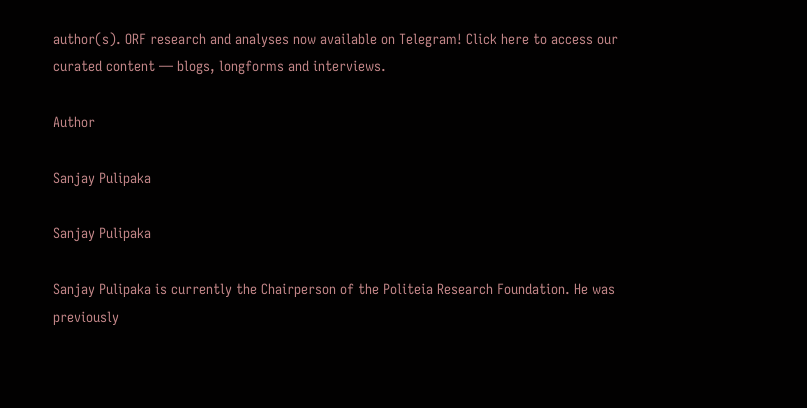author(s). ORF research and analyses now available on Telegram! Click here to access our curated content — blogs, longforms and interviews.

Author

Sanjay Pulipaka

Sanjay Pulipaka

Sanjay Pulipaka is currently the Chairperson of the Politeia Research Foundation. He was previously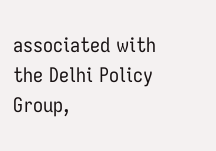associated with the Delhi Policy Group,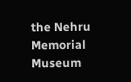the Nehru Memorial Museum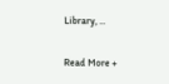Library, ...

Read More +